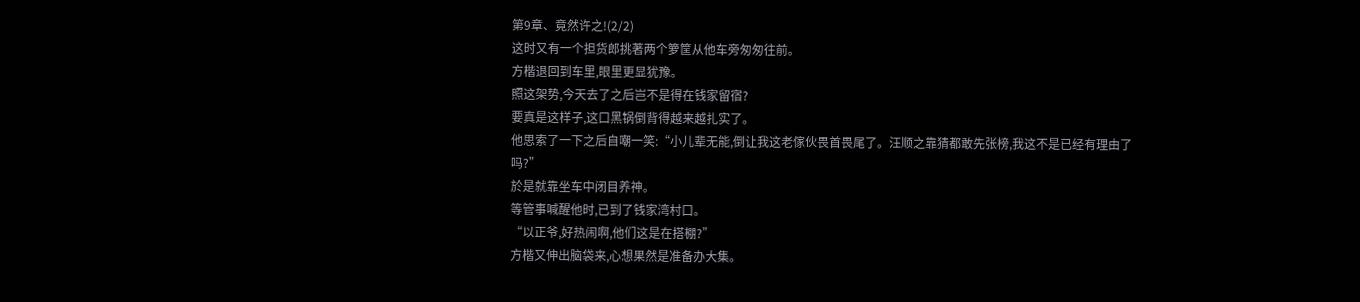第9章、竟然许之!(2/2)
这时又有一个担货郎挑著两个箩筐从他车旁匆匆往前。
方楷退回到车里,眼里更显犹豫。
照这架势,今天去了之后岂不是得在钱家留宿?
要真是这样子,这口黑锅倒背得越来越扎实了。
他思索了一下之后自嘲一笑:“小儿辈无能,倒让我这老傢伙畏首畏尾了。汪顺之靠猜都敢先张榜,我这不是已经有理由了吗?”
於是就靠坐车中闭目养神。
等管事喊醒他时,已到了钱家湾村口。
“以正爷,好热闹啊,他们这是在搭棚?”
方楷又伸出脑袋来,心想果然是准备办大集。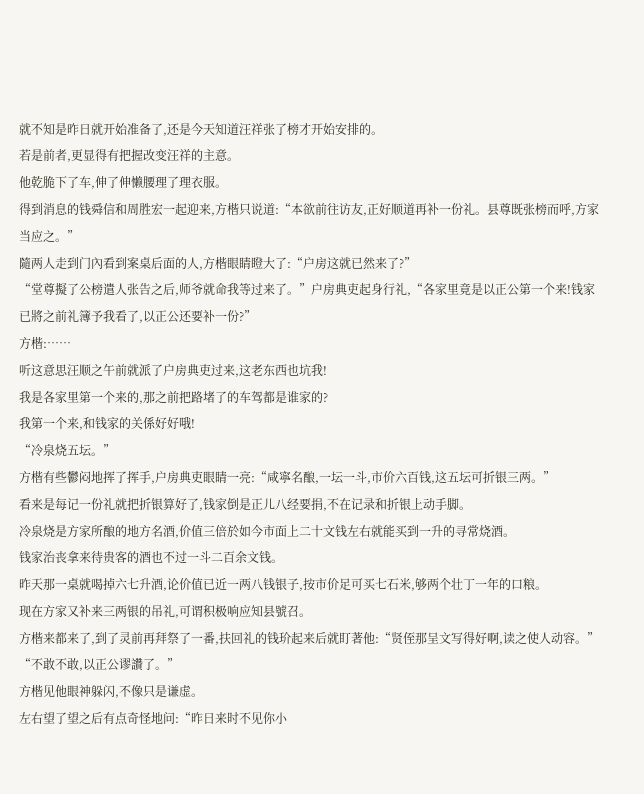就不知是昨日就开始准备了,还是今天知道汪祥张了榜才开始安排的。
若是前者,更显得有把握改变汪祥的主意。
他乾脆下了车,伸了伸懒腰理了理衣服。
得到消息的钱舜信和周胜宏一起迎来,方楷只说道:“本欲前往访友,正好顺道再补一份礼。县尊既张榜而呼,方家当应之。”
隨两人走到门內看到案桌后面的人,方楷眼睛瞪大了:“户房这就已然来了?”
“堂尊擬了公榜遣人张告之后,师爷就命我等过来了。”户房典吏起身行礼,“各家里竟是以正公第一个来!钱家已將之前礼簿予我看了,以正公还要补一份?”
方楷:……
听这意思汪顺之午前就派了户房典吏过来,这老东西也坑我!
我是各家里第一个来的,那之前把路堵了的车驾都是谁家的?
我第一个来,和钱家的关係好好哦!
“冷泉烧五坛。”
方楷有些鬱闷地挥了挥手,户房典吏眼睛一亮:“咸寧名酿,一坛一斗,市价六百钱,这五坛可折银三两。”
看来是每记一份礼就把折银算好了,钱家倒是正儿八经要捐,不在记录和折银上动手脚。
冷泉烧是方家所酿的地方名酒,价值三倍於如今市面上二十文钱左右就能买到一升的寻常烧酒。
钱家治丧拿来待贵客的酒也不过一斗二百余文钱。
昨天那一桌就喝掉六七升酒,论价值已近一两八钱银子,按市价足可买七石米,够两个壮丁一年的口粮。
现在方家又补来三两银的吊礼,可谓积极响应知县號召。
方楷来都来了,到了灵前再拜祭了一番,扶回礼的钱玠起来后就盯著他:“贤侄那呈文写得好啊,读之使人动容。”
“不敢不敢,以正公谬讚了。”
方楷见他眼神躲闪,不像只是谦虚。
左右望了望之后有点奇怪地问:“昨日来时不见你小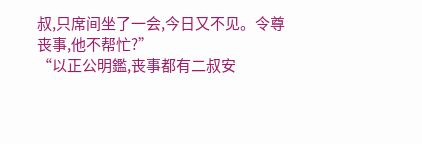叔,只席间坐了一会,今日又不见。令尊丧事,他不帮忙?”
“以正公明鑑,丧事都有二叔安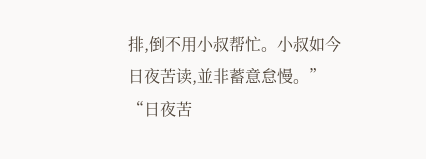排,倒不用小叔帮忙。小叔如今日夜苦读,並非蓄意怠慢。”
“日夜苦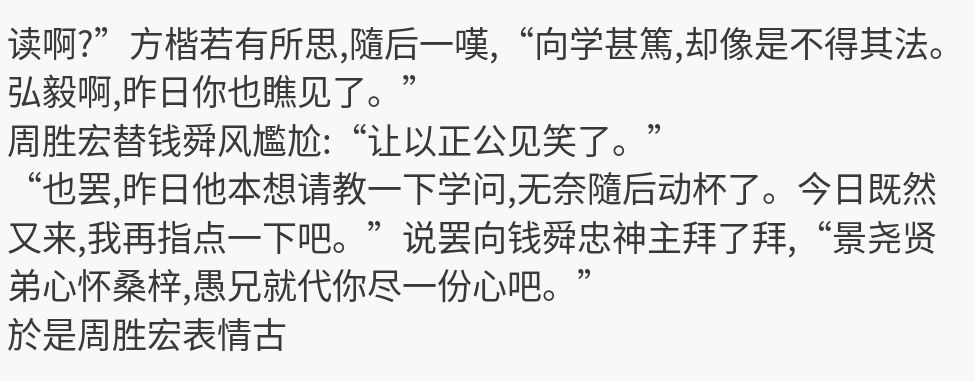读啊?”方楷若有所思,隨后一嘆,“向学甚篤,却像是不得其法。弘毅啊,昨日你也瞧见了。”
周胜宏替钱舜风尷尬:“让以正公见笑了。”
“也罢,昨日他本想请教一下学问,无奈隨后动杯了。今日既然又来,我再指点一下吧。”说罢向钱舜忠神主拜了拜,“景尧贤弟心怀桑梓,愚兄就代你尽一份心吧。”
於是周胜宏表情古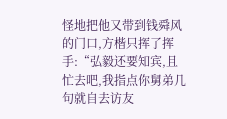怪地把他又带到钱舜风的门口,方楷只挥了挥手:“弘毅还要知宾,且忙去吧,我指点你舅弟几句就自去访友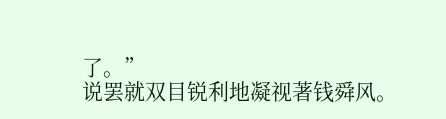了。”
说罢就双目锐利地凝视著钱舜风。